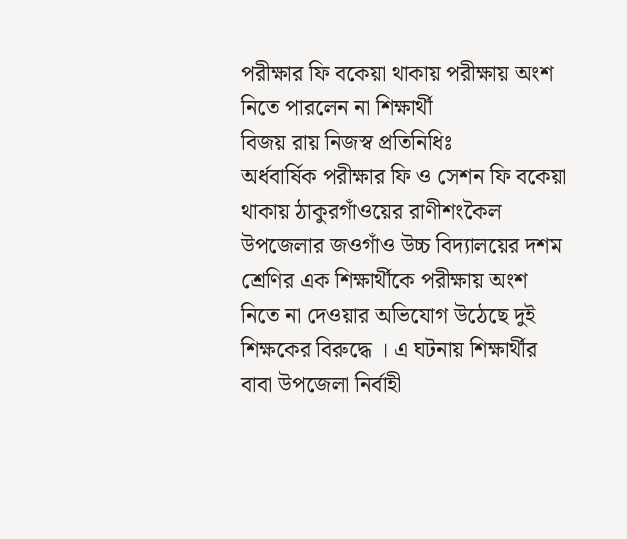পরীক্ষার ফি বকেয়া থাকায় পরীক্ষায় অংশ নিতে পারলেন না শিক্ষার্থী
বিজয় রায় নিজস্ব প্রতিনিধিঃ
অর্ধবার্ষিক পরীক্ষার ফি ও সেশন ফি বকেয়া থাকায় ঠাকুরগাঁওয়ের রাণীশংকৈল উপজেলার জওগাঁও উচ্চ বিদ্যালয়ের দশম শ্রেণির এক শিক্ষার্থীকে পরীক্ষায় অংশ নিতে না দেওয়ার অভিযোগ উঠেছে দুই শিক্ষকের বিরুদ্ধে । এ ঘটনায় শিক্ষার্থীর বাবা উপজেলা নির্বাহী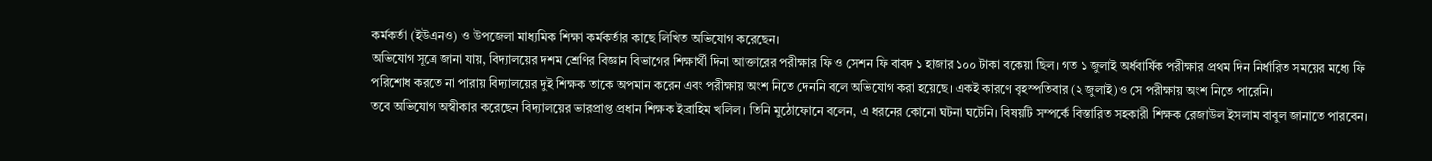কর্মকর্তা (ইউএনও) ও উপজেলা মাধ্যমিক শিক্ষা কর্মকর্তার কাছে লিখিত অভিযোগ করেছেন।
অভিযোগ সূত্রে জানা যায়, বিদ্যালয়ের দশম শ্রেণির বিজ্ঞান বিভাগের শিক্ষার্থী দিনা আক্তারের পরীক্ষার ফি ও সেশন ফি বাবদ ১ হাজার ১০০ টাকা বকেয়া ছিল। গত ১ জুলাই অর্ধবার্ষিক পরীক্ষার প্রথম দিন নির্ধারিত সময়ের মধ্যে ফি পরিশোধ করতে না পারায় বিদ্যালয়ের দুই শিক্ষক তাকে অপমান করেন এবং পরীক্ষায় অংশ নিতে দেননি বলে অভিযোগ করা হয়েছে। একই কারণে বৃহস্পতিবার (২ জুলাই)ও সে পরীক্ষায় অংশ নিতে পারেনি।
তবে অভিযোগ অস্বীকার করেছেন বিদ্যালয়ের ভারপ্রাপ্ত প্রধান শিক্ষক ইব্রাহিম খলিল। তিনি মুঠোফোনে বলেন, এ ধরনের কোনো ঘটনা ঘটেনি। বিষয়টি সম্পর্কে বিস্তারিত সহকারী শিক্ষক রেজাউল ইসলাম বাবুল জানাতে পারবেন।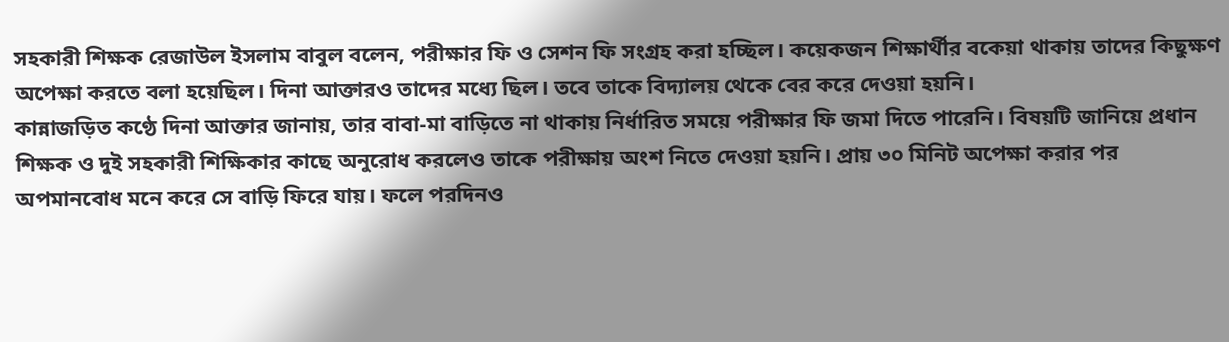সহকারী শিক্ষক রেজাউল ইসলাম বাবুল বলেন, পরীক্ষার ফি ও সেশন ফি সংগ্রহ করা হচ্ছিল। কয়েকজন শিক্ষার্থীর বকেয়া থাকায় তাদের কিছুক্ষণ অপেক্ষা করতে বলা হয়েছিল। দিনা আক্তারও তাদের মধ্যে ছিল। তবে তাকে বিদ্যালয় থেকে বের করে দেওয়া হয়নি।
কান্নাজড়িত কণ্ঠে দিনা আক্তার জানায়, তার বাবা-মা বাড়িতে না থাকায় নির্ধারিত সময়ে পরীক্ষার ফি জমা দিতে পারেনি। বিষয়টি জানিয়ে প্রধান শিক্ষক ও দুই সহকারী শিক্ষিকার কাছে অনুরোধ করলেও তাকে পরীক্ষায় অংশ নিতে দেওয়া হয়নি। প্রায় ৩০ মিনিট অপেক্ষা করার পর অপমানবোধ মনে করে সে বাড়ি ফিরে যায়। ফলে পরদিনও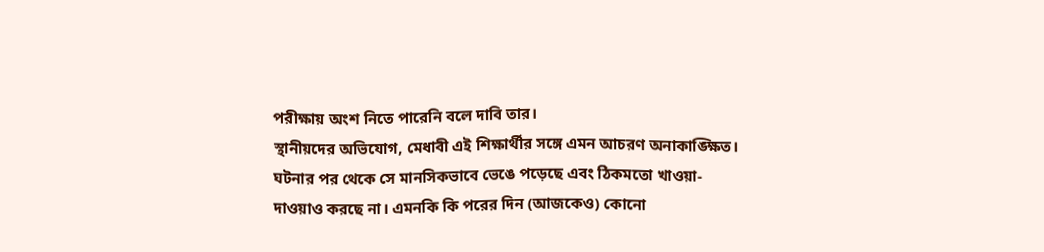পরীক্ষায় অংশ নিতে পারেনি বলে দাবি তার।
স্থানীয়দের অভিযোগ, মেধাবী এই শিক্ষার্থীর সঙ্গে এমন আচরণ অনাকাঙ্ক্ষিত। ঘটনার পর থেকে সে মানসিকভাবে ভেঙে পড়েছে এবং ঠিকমতো খাওয়া-দাওয়াও করছে না। এমনকি কি পরের দিন (আজকেও) কোনো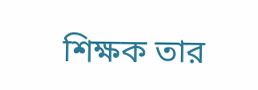শিক্ষক তার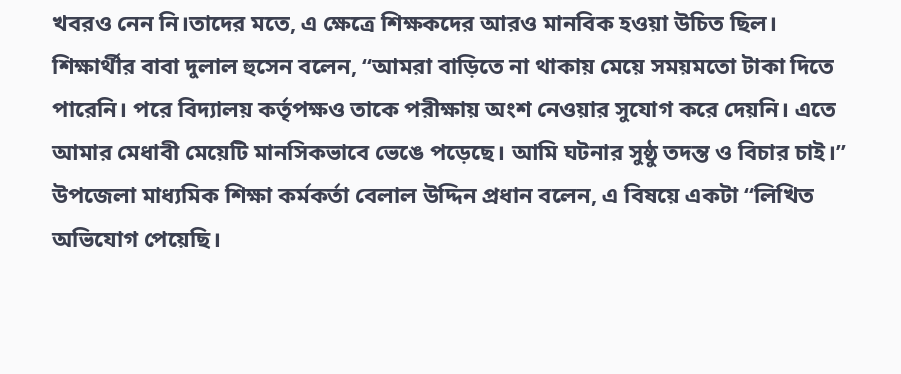খবরও নেন নি।তাদের মতে, এ ক্ষেত্রে শিক্ষকদের আরও মানবিক হওয়া উচিত ছিল।
শিক্ষার্থীর বাবা দুলাল হুসেন বলেন, “আমরা বাড়িতে না থাকায় মেয়ে সময়মতো টাকা দিতে পারেনি। পরে বিদ্যালয় কর্তৃপক্ষও তাকে পরীক্ষায় অংশ নেওয়ার সুযোগ করে দেয়নি। এতে আমার মেধাবী মেয়েটি মানসিকভাবে ভেঙে পড়েছে। আমি ঘটনার সুষ্ঠু তদন্ত ও বিচার চাই।”
উপজেলা মাধ্যমিক শিক্ষা কর্মকর্তা বেলাল উদ্দিন প্রধান বলেন, এ বিষয়ে একটা “লিখিত অভিযোগ পেয়েছি।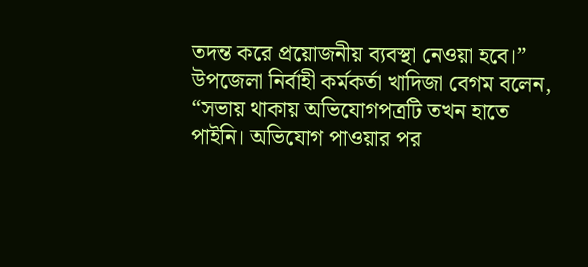তদন্ত করে প্রয়োজনীয় ব্যবস্থা নেওয়া হবে।”
উপজেলা নির্বাহী কর্মকর্তা খাদিজা বেগম বলেন, “সভায় থাকায় অভিযোগপত্রটি তখন হাতে পাইনি। অভিযোগ পাওয়ার পর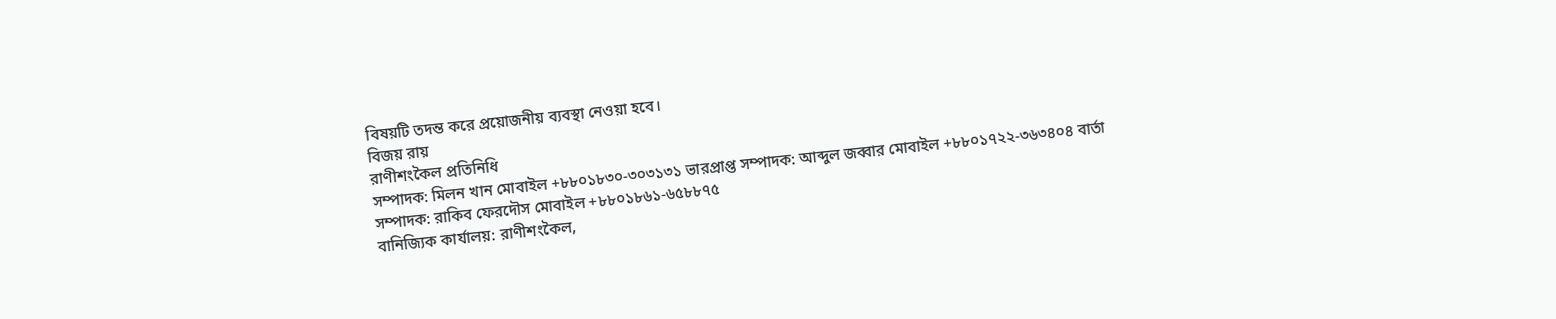বিষয়টি তদন্ত করে প্রয়োজনীয় ব্যবস্থা নেওয়া হবে।
বিজয় রায়
রাণীশংকৈল প্রতিনিধি
সম্পাদক: মিলন খান মোবাইল +৮৮০১৮৩০-৩০৩১৩১ ভারপ্রাপ্ত সম্পাদক: আব্দুল জব্বার মোবাইল +৮৮০১৭২২-৩৬৩৪০৪ বার্তা সম্পাদক: রাকিব ফেরদৌস মোবাইল +৮৮০১৮৬১-৬৫৮৮৭৫
বানিজ্যিক কার্যালয়: রাণীশংকৈল,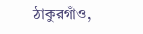ঠাকুরগাঁও,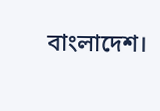বাংলাদেশ।